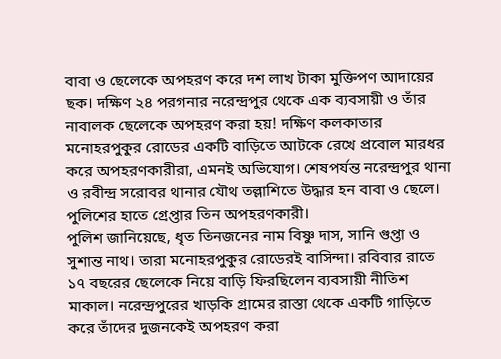বাবা ও ছেলেকে অপহরণ করে দশ লাখ টাকা মুক্তিপণ আদায়ের ছক। দক্ষিণ ২৪ পরগনার নরেন্দ্রপুর থেকে এক ব্যবসায়ী ও তাঁর নাবালক ছেলেকে অপহরণ করা হয়! দক্ষিণ কলকাতার মনোহরপুকুর রোডের একটি বাড়িতে আটকে রেখে প্রবোল মারধর করে অপহরণকারীরা, এমনই অভিযোগ। শেষপর্যন্ত নরেন্দ্রপুর থানা ও রবীন্দ্র সরোবর থানার যৌথ তল্লাশিতে উদ্ধার হন বাবা ও ছেলে। পুলিশের হাতে গ্রেপ্তার তিন অপহরণকারী।
পুলিশ জানিয়েছে, ধৃত তিনজনের নাম বিষ্ণু দাস, সানি গুপ্তা ও সুশান্ত নাথ। তারা মনোহরপুকুর রোডেরই বাসিন্দা। রবিবার রাতে ১৭ বছরের ছেলেকে নিয়ে বাড়ি ফিরছিলেন ব্যবসায়ী নীতিশ মাকাল। নরেন্দ্রপুরের খাড়কি গ্রামের রাস্তা থেকে একটি গাড়িতে করে তাঁদের দুজনকেই অপহরণ করা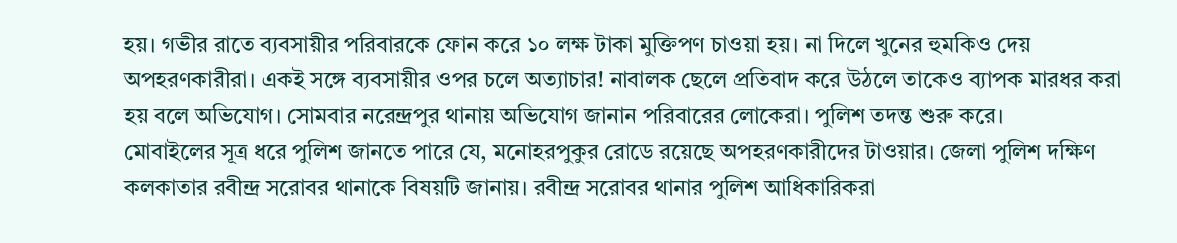হয়। গভীর রাতে ব্যবসায়ীর পরিবারকে ফোন করে ১০ লক্ষ টাকা মুক্তিপণ চাওয়া হয়। না দিলে খুনের হুমকিও দেয় অপহরণকারীরা। একই সঙ্গে ব্যবসায়ীর ওপর চলে অত্যাচার! নাবালক ছেলে প্রতিবাদ করে উঠলে তাকেও ব্যাপক মারধর করা হয় বলে অভিযোগ। সোমবার নরেন্দ্রপুর থানায় অভিযোগ জানান পরিবারের লোকেরা। পুলিশ তদন্ত শুরু করে।
মোবাইলের সূত্র ধরে পুলিশ জানতে পারে যে, মনোহরপুকুর রোডে রয়েছে অপহরণকারীদের টাওয়ার। জেলা পুলিশ দক্ষিণ কলকাতার রবীন্দ্র সরোবর থানাকে বিষয়টি জানায়। রবীন্দ্র সরোবর থানার পুলিশ আধিকারিকরা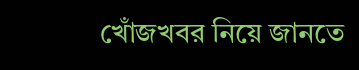খোঁজখবর নিয়ে জানতে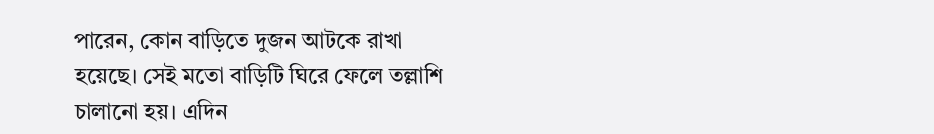পারেন, কোন বাড়িতে দুজন আটকে রাখা হয়েছে। সেই মতো বাড়িটি ঘিরে ফেলে তল্লাশি চালানো হয়। এদিন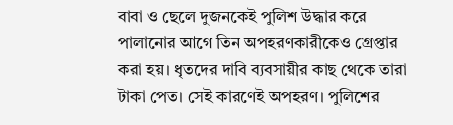বাবা ও ছেলে দুজনকেই পুলিশ উদ্ধার করে পালানোর আগে তিন অপহরণকারীকেও গ্রেপ্তার করা হয়। ধৃতদের দাবি ব্যবসায়ীর কাছ থেকে তারা টাকা পেত। সেই কারণেই অপহরণ। পুলিশের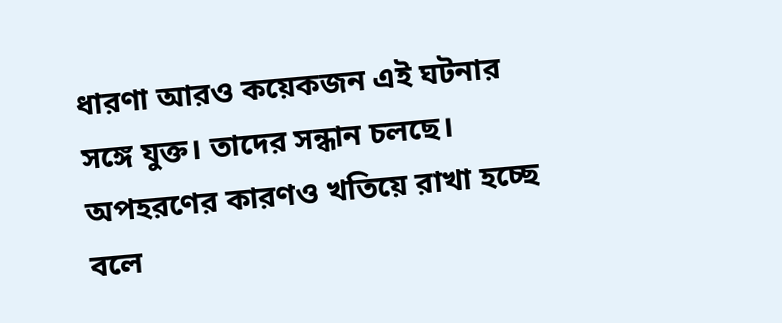ধারণা আরও কয়েকজন এই ঘটনার সঙ্গে যুক্ত। তাদের সন্ধান চলছে। অপহরণের কারণও খতিয়ে রাখা হচ্ছে বলে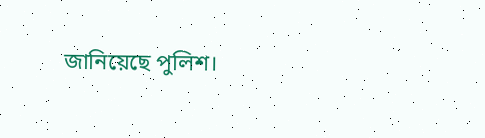জানিয়েছে পুলিশ।